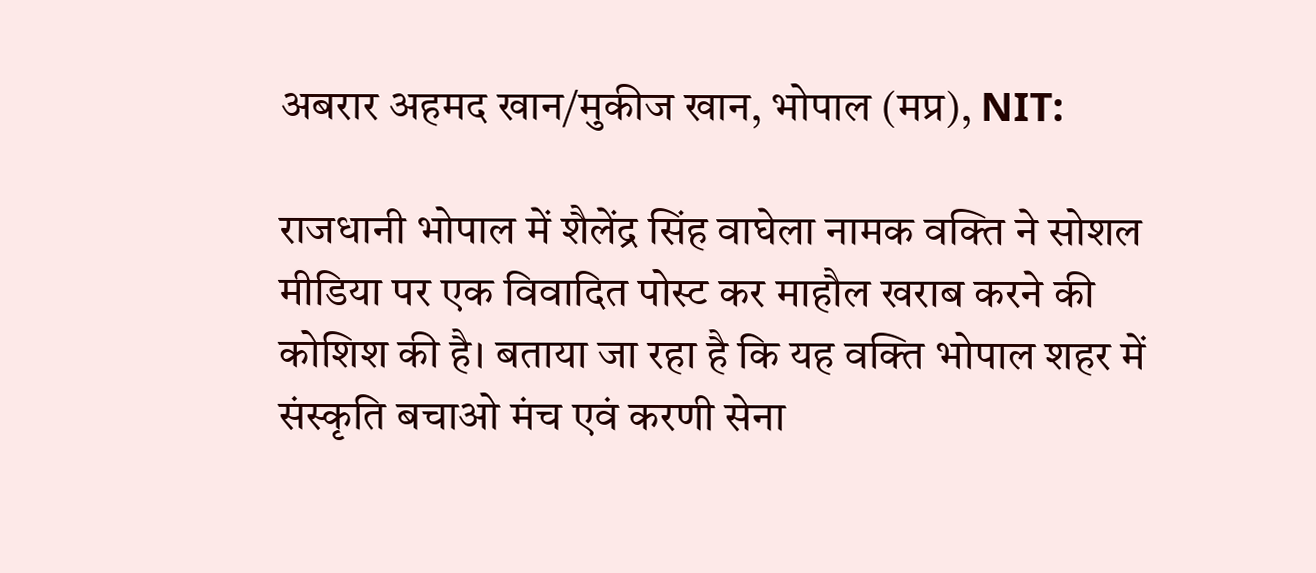अबरार अहमद खान/मुकीज खान, भोपाल (मप्र), NIT:

राजधानी भोपाल में शैलेंद्र सिंह वाघेला नामक वक्ति ने सोशल मीडिया पर एक विवादित पोस्ट कर माहौल खराब करने की कोशिश की है। बताया जा रहा है कि यह वक्ति भोपाल शहर में संस्कृति बचाओ मंच एवं करणी सेना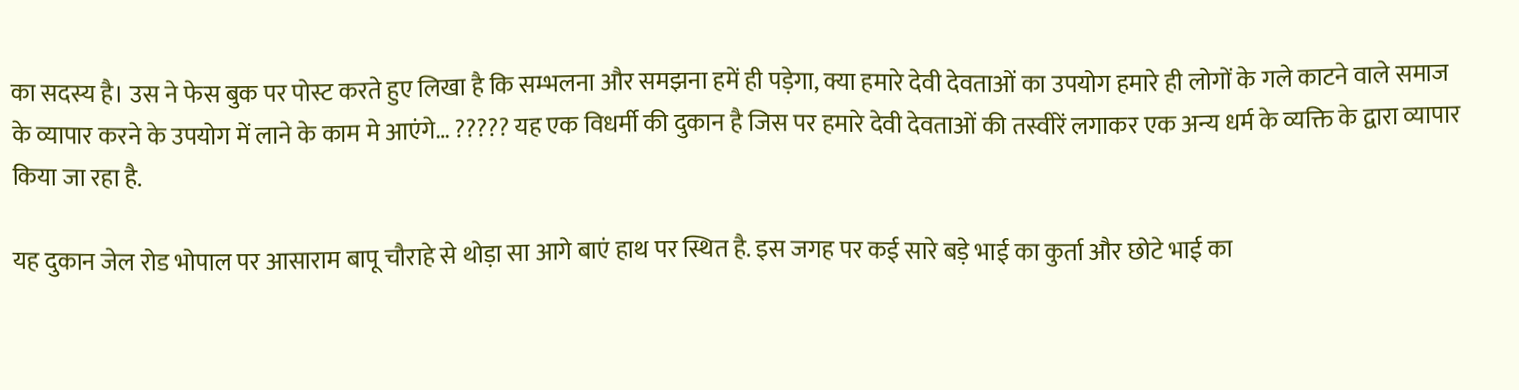का सदस्य है। उस ने फेस बुक पर पोस्ट करते हुए लिखा है कि सम्भलना और समझना हमें ही पड़ेगा, क्या हमारे देवी देवताओं का उपयोग हमारे ही लोगों के गले काटने वाले समाज के व्यापार करने के उपयोग में लाने के काम मे आएंगे… ????? यह एक विधर्मी की दुकान है जिस पर हमारे देवी देवताओं की तस्वीरें लगाकर एक अन्य धर्म के व्यक्ति के द्वारा व्यापार किया जा रहा है.

यह दुकान जेल रोड भोपाल पर आसाराम बापू चौराहे से थोड़ा सा आगे बाएं हाथ पर स्थित है. इस जगह पर कई सारे बड़े भाई का कुर्ता और छोटे भाई का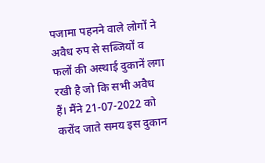पजामा पहनने वाले लोगों ने अवैध रुप से सब्जियों व फलों की अस्थाई दुकानें लगा रखी है जो कि सभी अवैध हैं। मैंने 21-07-2022 को करोंद जाते समय इस दुकान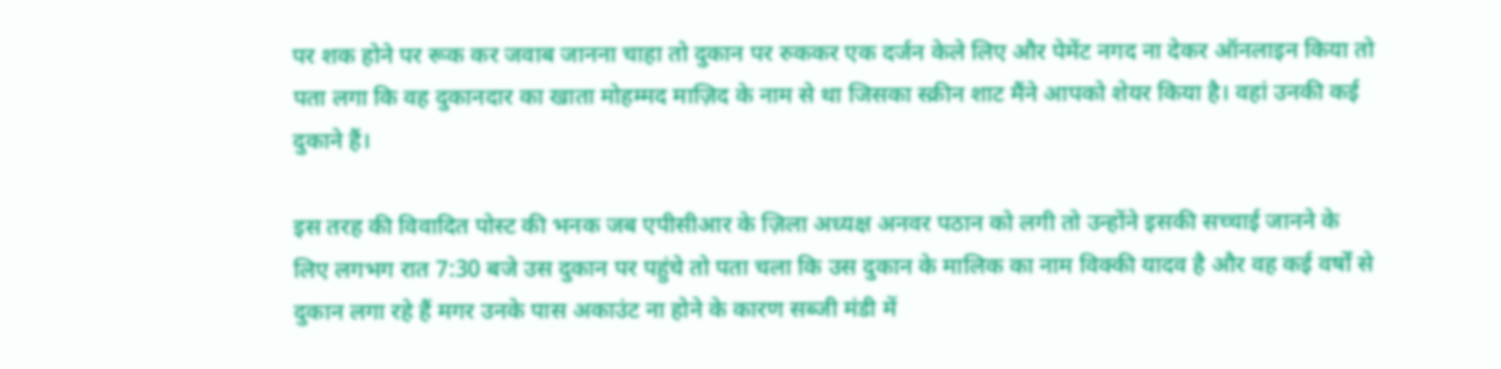पर शक होने पर रूक कर जवाब जानना चाहा तो दुकान पर रुककर एक दर्जन केले लिए और पेमेंट नगद ना देकर ऑनलाइन किया तो पता लगा कि वह दुकानदार का खाता मोहम्मद माज़िद के नाम से था जिसका स्क्रीन शाट मैंने आपको शेयर किया है। वहां उनकी कई दुकाने हैं।

इस तरह की विवादित पोस्ट की भनक जब एपीसीआर के ज़िला अध्यक्ष अनवर पठान को लगी तो उन्होंने इसकी सच्चाई जानने के लिए लगभग रात 7:30 बजे उस दुकान पर पहुंचे तो पता चला कि उस दुकान के मालिक का नाम विक्की यादव है और वह कई वर्षों से दुकान लगा रहे हैं मगर उनके पास अकाउंट ना होने के कारण सब्जी मंडी में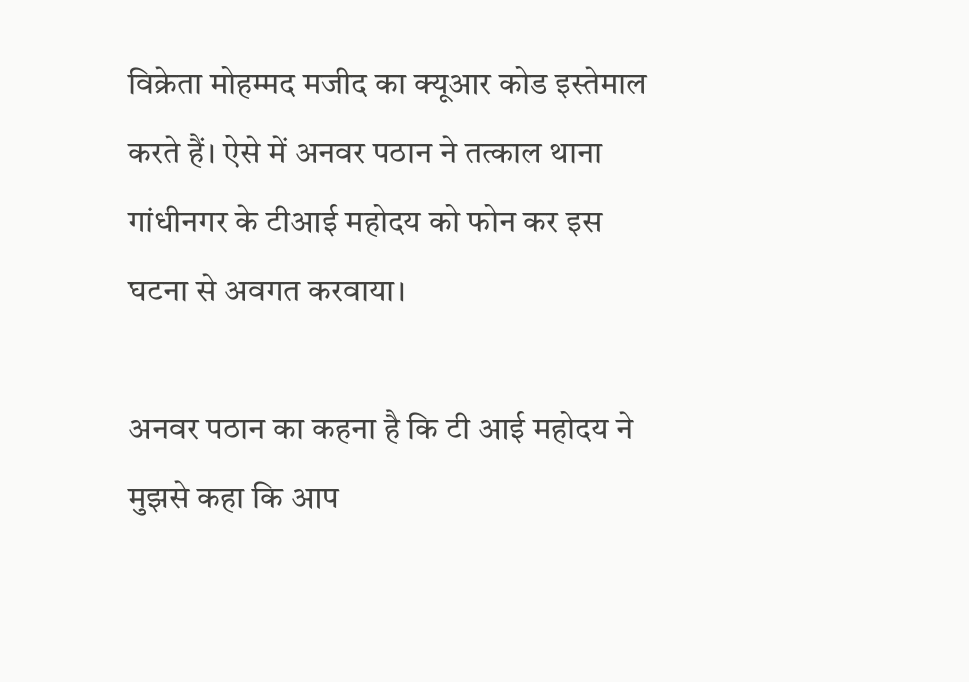विक्रेता मोहम्मद मजीद का क्यूआर कोड इस्तेमाल करते हैं। ऐसे में अनवर पठान ने तत्काल थाना गांधीनगर के टीआई महोदय को फोन कर इस घटना से अवगत करवाया।

अनवर पठान का कहना है कि टी आई महोदय ने मुझसे कहा कि आप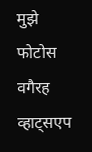मुझे फोटोस वगैरह व्हाट्सएप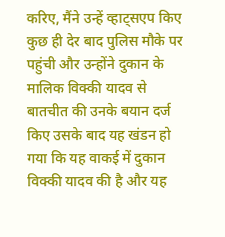करिए, मैंने उन्हें व्हाट्सएप किए कुछ ही देर बाद पुलिस मौके पर पहुंची और उन्होंने दुकान के मालिक विक्की यादव से बातचीत की उनके बयान दर्ज किए उसके बाद यह खंडन हो गया कि यह वाकई में दुकान विक्की यादव की है और यह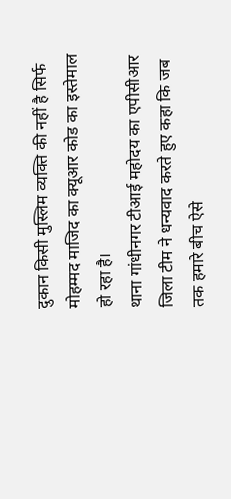दुकान किसी मुस्लिम व्यक्ति की नहीं है सिर्फ मोहम्मद माजिद का क्यूआर कोड का इस्तेमाल हो रहा है।
थाना गांधीनगर टीआई महोदय का एपीसीआर जिला टीम ने धन्यवाद करते हुए कहा कि जब तक हमारे बीच ऐसे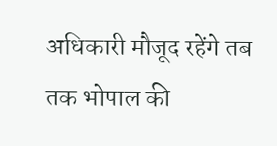अधिकारी मौजूद रहेंगे तब तक भोपाल की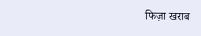फिज़ा खराब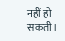नहीं हो सकती।